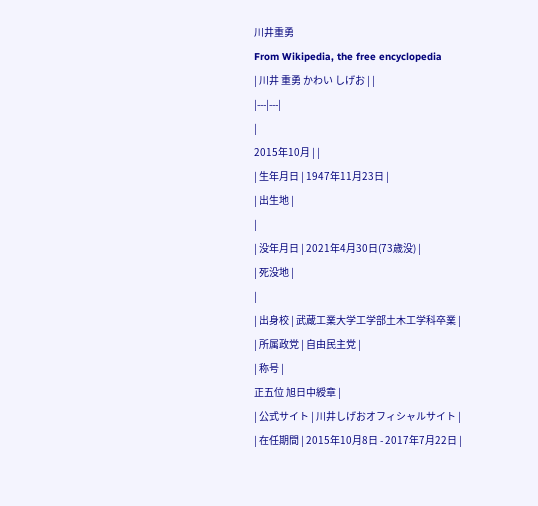川井重勇
From Wikipedia, the free encyclopedia
| 川井 重勇 かわい しげお | |
|---|---|
|
2015年10月 | |
| 生年月日 | 1947年11月23日 |
| 出生地 |
|
| 没年月日 | 2021年4月30日(73歳没) |
| 死没地 |
|
| 出身校 | 武蔵工業大学工学部土木工学科卒業 |
| 所属政党 | 自由民主党 |
| 称号 |
正五位 旭日中綬章 |
| 公式サイト | 川井しげおオフィシャルサイト |
| 在任期間 | 2015年10月8日 - 2017年7月22日 |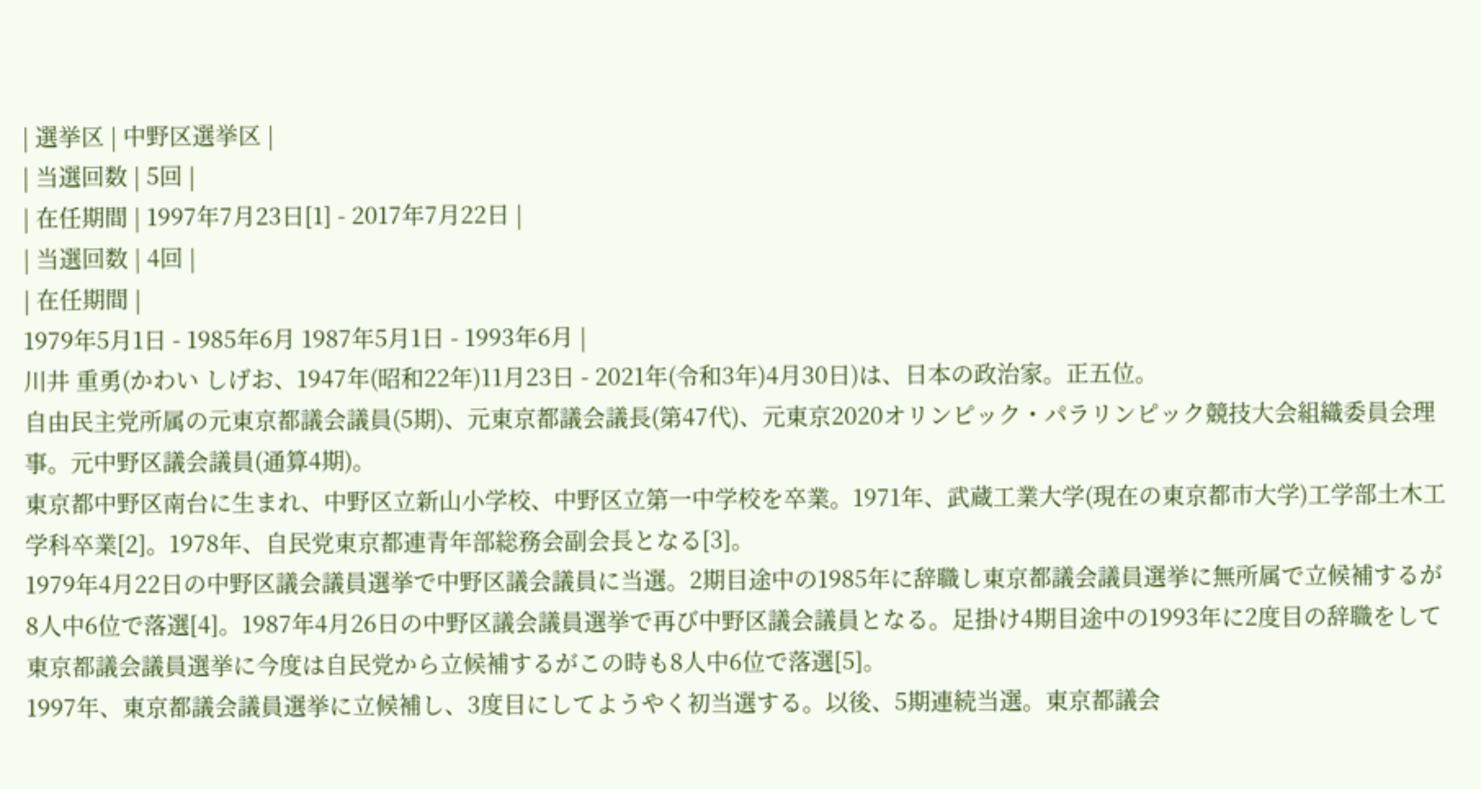| 選挙区 | 中野区選挙区 |
| 当選回数 | 5回 |
| 在任期間 | 1997年7月23日[1] - 2017年7月22日 |
| 当選回数 | 4回 |
| 在任期間 |
1979年5月1日 - 1985年6月 1987年5月1日 - 1993年6月 |
川井 重勇(かわい しげお、1947年(昭和22年)11月23日 - 2021年(令和3年)4月30日)は、日本の政治家。正五位。
自由民主党所属の元東京都議会議員(5期)、元東京都議会議長(第47代)、元東京2020オリンピック・パラリンピック競技大会組織委員会理事。元中野区議会議員(通算4期)。
東京都中野区南台に生まれ、中野区立新山小学校、中野区立第一中学校を卒業。1971年、武蔵工業大学(現在の東京都市大学)工学部土木工学科卒業[2]。1978年、自民党東京都連青年部総務会副会長となる[3]。
1979年4月22日の中野区議会議員選挙で中野区議会議員に当選。2期目途中の1985年に辞職し東京都議会議員選挙に無所属で立候補するが8人中6位で落選[4]。1987年4月26日の中野区議会議員選挙で再び中野区議会議員となる。足掛け4期目途中の1993年に2度目の辞職をして東京都議会議員選挙に今度は自民党から立候補するがこの時も8人中6位で落選[5]。
1997年、東京都議会議員選挙に立候補し、3度目にしてようやく初当選する。以後、5期連続当選。東京都議会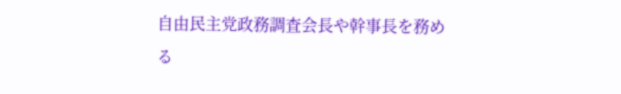自由民主党政務調査会長や幹事長を務める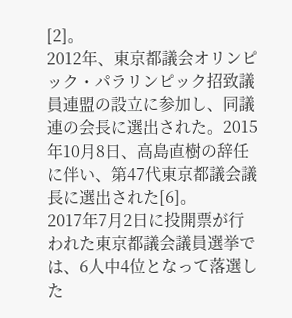[2]。
2012年、東京都議会オリンピック・パラリンピック招致議員連盟の設立に参加し、同議連の会長に選出された。2015年10月8日、高島直樹の辞任に伴い、第47代東京都議会議長に選出された[6]。
2017年7月2日に投開票が行われた東京都議会議員選挙では、6人中4位となって落選した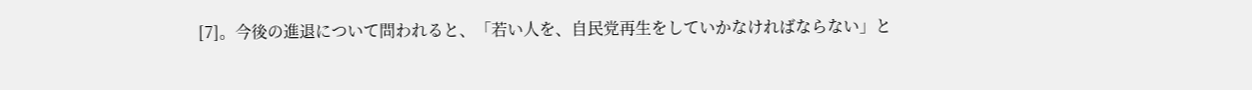[7]。今後の進退について問われると、「若い人を、自民党再生をしていかなければならない」と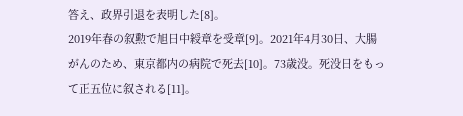答え、政界引退を表明した[8]。
2019年春の叙勲で旭日中綬章を受章[9]。2021年4月30日、大腸がんのため、東京都内の病院で死去[10]。73歳没。死没日をもって正五位に叙される[11]。